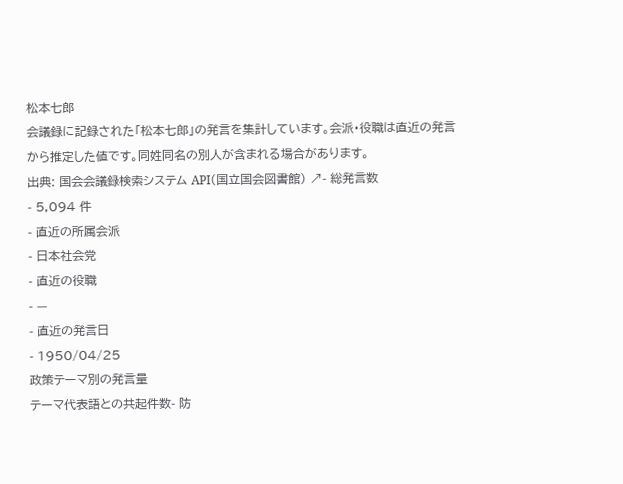松本七郎
会議録に記録された「松本七郎」の発言を集計しています。会派・役職は直近の発言から推定した値です。同姓同名の別人が含まれる場合があります。
出典: 国会会議録検索システム API(国立国会図書館) ↗- 総発言数
- 5,094 件
- 直近の所属会派
- 日本社会党
- 直近の役職
- —
- 直近の発言日
- 1950/04/25
政策テーマ別の発言量
テーマ代表語との共起件数- 防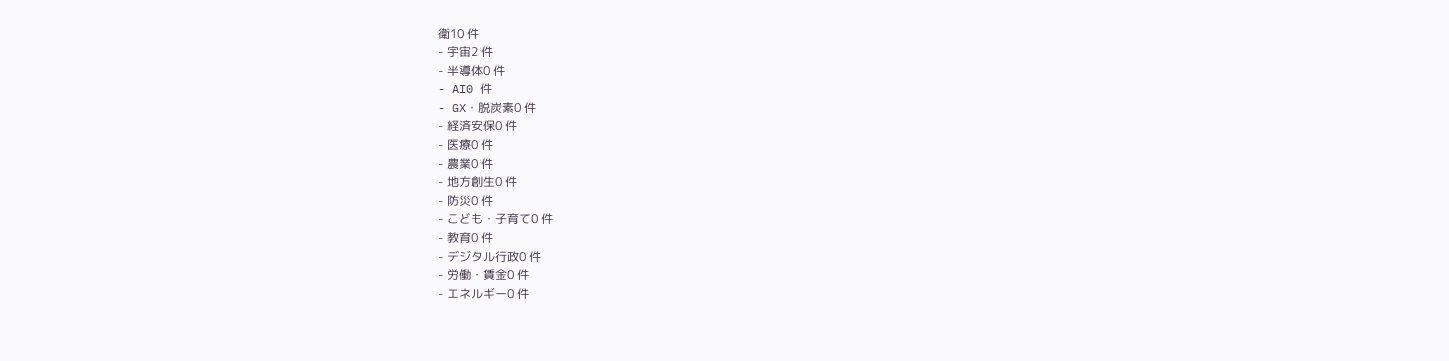衛10 件
- 宇宙2 件
- 半導体0 件
- AI0 件
- GX・脱炭素0 件
- 経済安保0 件
- 医療0 件
- 農業0 件
- 地方創生0 件
- 防災0 件
- こども・子育て0 件
- 教育0 件
- デジタル行政0 件
- 労働・賃金0 件
- エネルギー0 件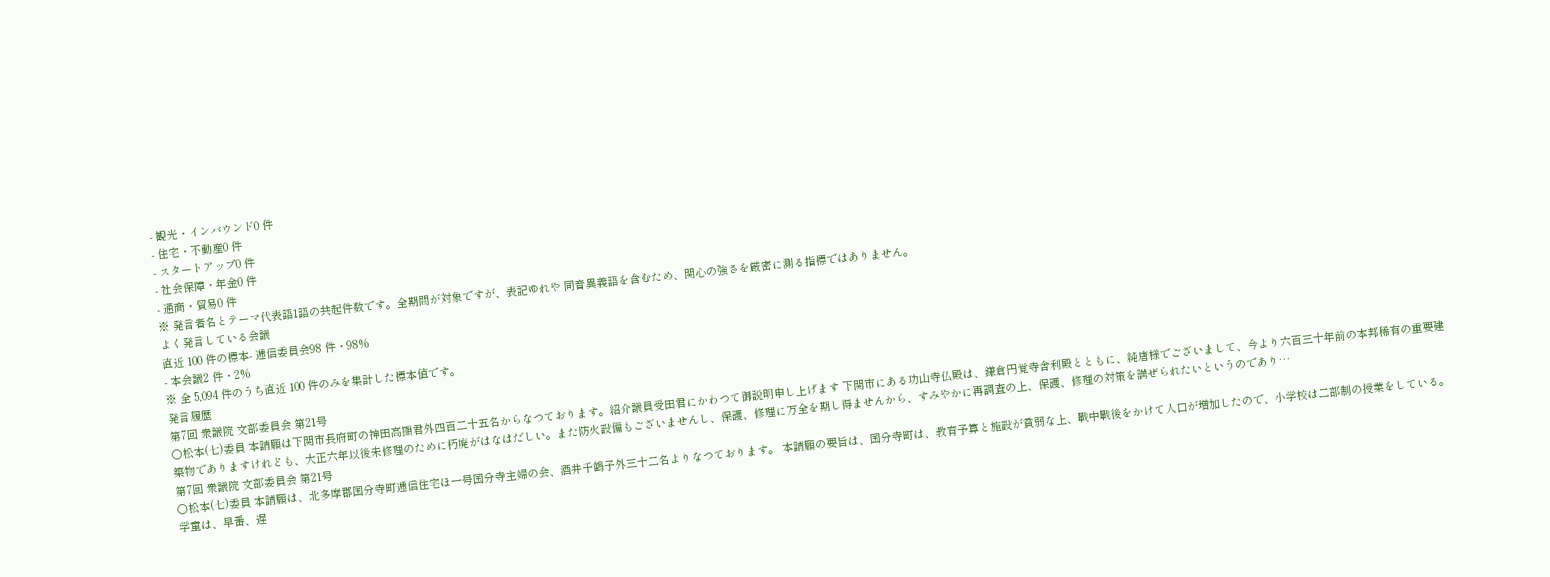- 観光・インバウンド0 件
- 住宅・不動産0 件
- スタートアップ0 件
- 社会保障・年金0 件
- 通商・貿易0 件
※ 発言者名とテーマ代表語1語の共起件数です。全期間が対象ですが、表記ゆれや 同音異義語を含むため、関心の強さを厳密に測る指標ではありません。
よく発言している会議
直近 100 件の標本- 逓信委員会98 件・98%
- 本会議2 件・2%
※ 全 5,094 件のうち直近 100 件のみを集計した標本値です。
発言履歴
第7回 衆議院 文部委員会 第21号
○松本(七)委員 本請願は下関市長府町の神田高顯君外四百二十五名からなつております。紹介議員受田君にかわつて御説明申し上げます 下関市にある功山寺仏殿は、鎌倉円覚寺舎利殿とともに、純唐様でございまして、今より六百三十年前の本邦稀有の重要建築物でありますけれども、大正六年以後未修理のために朽廃がはなはだしい。また防火設備もございませんし、保護、修理に万全を期し得ませんから、すみやかに再調査の上、保護、修理の対策を講ぜられたいというのであり…
第7回 衆議院 文部委員会 第21号
○松本(七)委員 本請願は、北多摩郡国分寺町逓信住宅ほ一号国分寺主婦の会、酒井千鶴子外三十二名よりなつております。 本請願の要旨は、国分寺町は、教育予算と施設が貧弱な上、戰中戰後をかけて人口が増加したので、小学校は二部制の授業をしている。学童は、早番、遅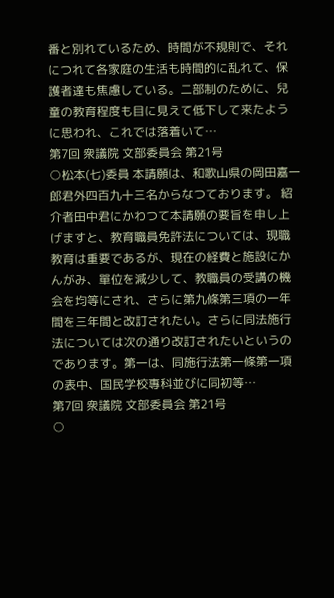番と別れているため、時間が不規則で、それにつれて各家庭の生活も時間的に乱れて、保護者達も焦慮している。二部制のために、兒童の教育程度も目に見えて低下して来たように思われ、これでは落着いて…
第7回 衆議院 文部委員会 第21号
○松本(七)委員 本請願は、和歌山県の岡田嘉一郎君外四百九十三名からなつております。 紹介者田中君にかわつて本請願の要旨を申し上げますと、教育職員免許法については、現職教育は重要であるが、現在の経費と施設にかんがみ、單位を減少して、教職員の受講の機会を均等にされ、さらに第九條第三項の一年間を三年間と改訂されたい。さらに同法施行法については次の通り改訂されたいというのであります。第一は、同施行法第一條第一項の表中、国民学校專科並びに同初等…
第7回 衆議院 文部委員会 第21号
○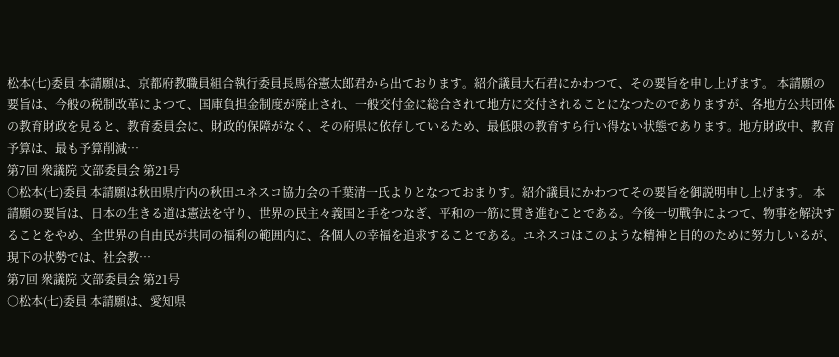松本(七)委員 本請願は、京都府教職員組合執行委員長馬谷憲太郎君から出ております。紹介議員大石君にかわつて、その要旨を申し上げます。 本請願の要旨は、今般の税制改革によつて、国庫負担金制度が廃止され、一般交付金に総合されて地方に交付されることになつたのでありますが、各地方公共団体の教育財政を見ると、教育委員会に、財政的保障がなく、その府県に依存しているため、最低限の教育すら行い得ない状態であります。地方財政中、教育予算は、最も予算削減…
第7回 衆議院 文部委員会 第21号
○松本(七)委員 本請願は秋田県庁内の秋田ユネスコ協力会の千葉清一氏よりとなつておまりす。紹介議員にかわつてその要旨を御説明申し上げます。 本請願の要旨は、日本の生きる道は憲法を守り、世界の民主々義国と手をつなぎ、平和の一筋に貫き進むことである。今後一切戰争によつて、物事を解決することをやめ、全世界の自由民が共同の福利の範囲内に、各個人の幸福を追求することである。ユネスコはこのような精神と目的のために努力しいるが、現下の状勢では、社会教…
第7回 衆議院 文部委員会 第21号
○松本(七)委員 本請願は、愛知県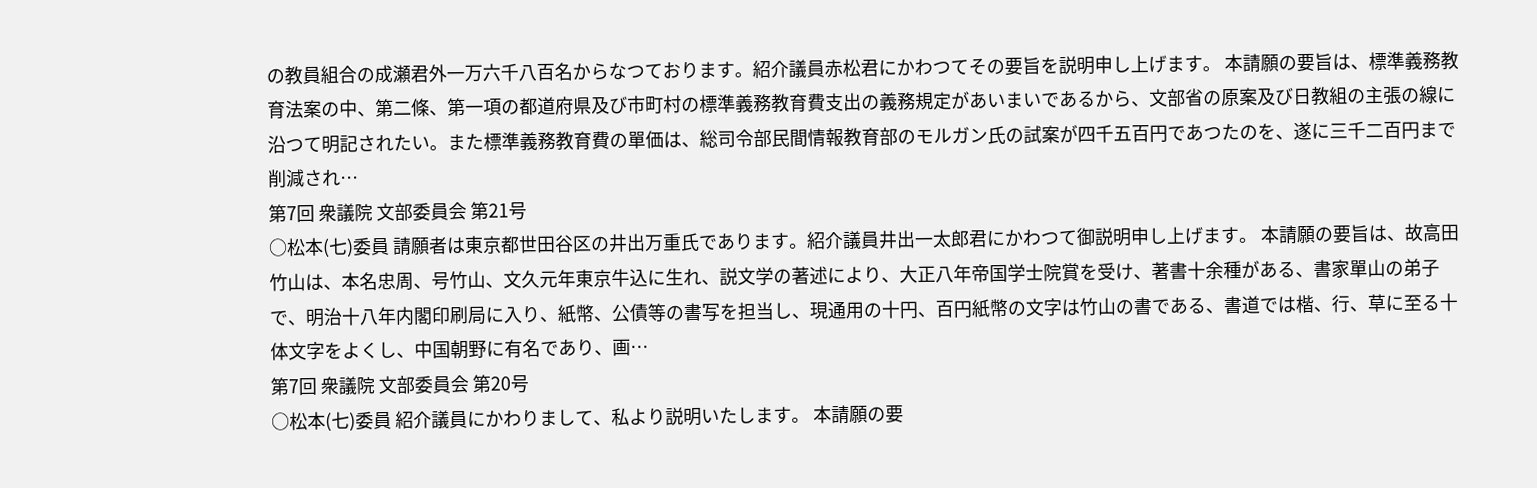の教員組合の成瀬君外一万六千八百名からなつております。紹介議員赤松君にかわつてその要旨を説明申し上げます。 本請願の要旨は、標準義務教育法案の中、第二條、第一項の都道府県及び市町村の標準義務教育費支出の義務規定があいまいであるから、文部省の原案及び日教組の主張の線に沿つて明記されたい。また標準義務教育費の單価は、総司令部民間情報教育部のモルガン氏の試案が四千五百円であつたのを、遂に三千二百円まで削減され…
第7回 衆議院 文部委員会 第21号
○松本(七)委員 請願者は東京都世田谷区の井出万重氏であります。紹介議員井出一太郎君にかわつて御説明申し上げます。 本請願の要旨は、故高田竹山は、本名忠周、号竹山、文久元年東京牛込に生れ、説文学の著述により、大正八年帝国学士院賞を受け、著書十余種がある、書家單山の弟子で、明治十八年内閣印刷局に入り、紙幣、公債等の書写を担当し、現通用の十円、百円紙幣の文字は竹山の書である、書道では楷、行、草に至る十体文字をよくし、中国朝野に有名であり、画…
第7回 衆議院 文部委員会 第20号
○松本(七)委員 紹介議員にかわりまして、私より説明いたします。 本請願の要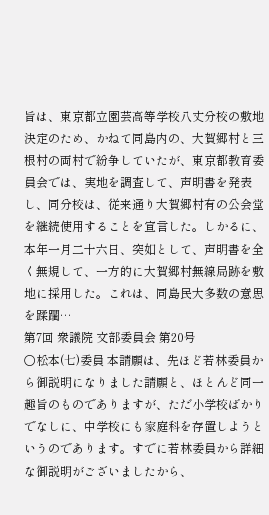旨は、東京都立園芸高等学校八丈分校の敷地決定のため、かねて同島内の、大賀郷村と三根村の両村で紛争していたが、東京都教育委員会では、実地を調査して、声明書を発表し、同分校は、従来通り大賀郷村有の公会堂を継続使用することを宣言した。しかるに、本年一月二十六日、突如として、声明書を全く無規して、一方的に大賀郷村無線局跡を敷地に採用した。これは、同島民大多数の意思を蹂躙…
第7回 衆議院 文部委員会 第20号
○松本(七)委員 本請願は、先ほど若林委員から御説明になりました請願と、ほとんど同一趣旨のものでありますが、ただ小学校ばかりでなしに、中学校にも家庭科を存置しようというのであります。すでに若林委員から詳細な御説明がございましたから、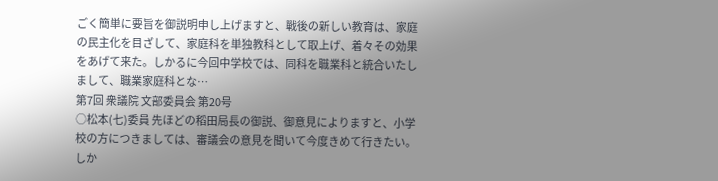ごく簡単に要旨を御説明申し上げますと、戰後の新しい教育は、家庭の民主化を目ざして、家庭科を単独教科として取上げ、着々その効果をあげて来た。しかるに今回中学校では、同科を職業科と統合いたしまして、職業家庭科とな…
第7回 衆議院 文部委員会 第20号
○松本(七)委員 先ほどの稻田局長の御説、御意見によりますと、小学校の方につきましては、審議会の意見を聞いて今度きめて行きたい。しか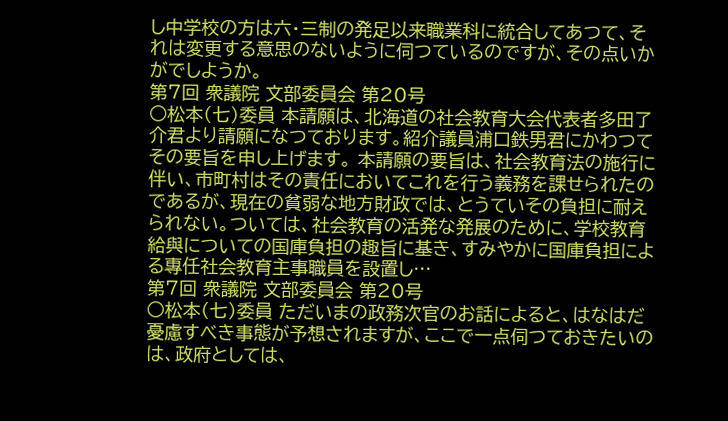し中学校の方は六・三制の発足以来職業科に統合してあつて、それは変更する意思のないように伺つているのですが、その点いかがでしようか。
第7回 衆議院 文部委員会 第20号
○松本(七)委員 本請願は、北海道の社会教育大会代表者多田了介君より請願になつております。紹介議員浦口鉄男君にかわつてその要旨を申し上げます。 本請願の要旨は、社会教育法の施行に伴い、市町村はその責任においてこれを行う義務を課せられたのであるが、現在の貧弱な地方財政では、とうていその負担に耐えられない。ついては、社会教育の活発な発展のために、学校教育給與についての国庫負担の趣旨に基き、すみやかに国庫負担による專任社会教育主事職員を設置し…
第7回 衆議院 文部委員会 第20号
○松本(七)委員 ただいまの政務次官のお話によると、はなはだ憂慮すべき事態が予想されますが、ここで一点伺つておきたいのは、政府としては、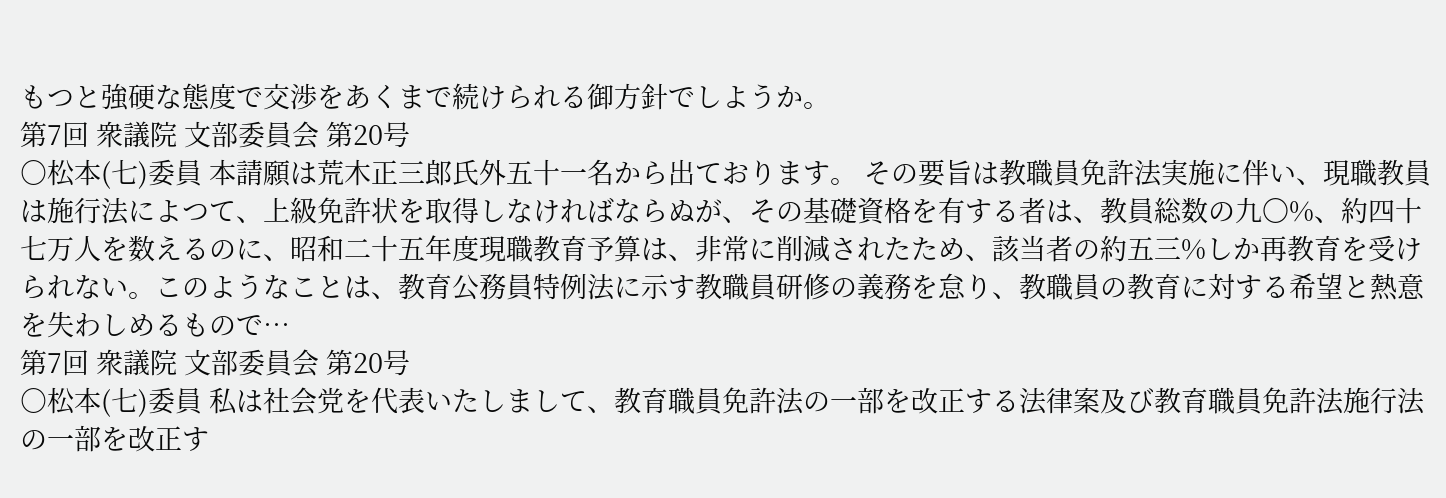もつと強硬な態度で交渉をあくまで続けられる御方針でしようか。
第7回 衆議院 文部委員会 第20号
○松本(七)委員 本請願は荒木正三郎氏外五十一名から出ております。 その要旨は教職員免許法実施に伴い、現職教員は施行法によつて、上級免許状を取得しなければならぬが、その基礎資格を有する者は、教員総数の九〇%、約四十七万人を数えるのに、昭和二十五年度現職教育予算は、非常に削減されたため、該当者の約五三%しか再教育を受けられない。このようなことは、教育公務員特例法に示す教職員研修の義務を怠り、教職員の教育に対する希望と熱意を失わしめるもので…
第7回 衆議院 文部委員会 第20号
○松本(七)委員 私は社会党を代表いたしまして、教育職員免許法の一部を改正する法律案及び教育職員免許法施行法の一部を改正す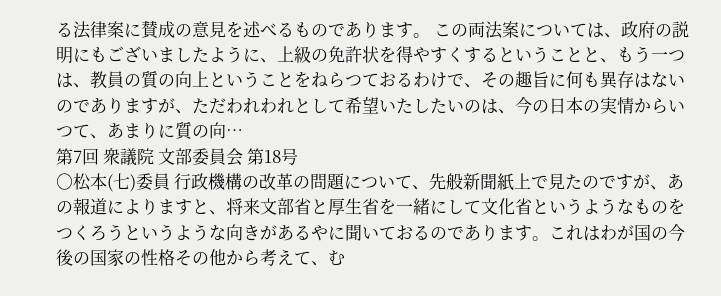る法律案に賛成の意見を述べるものであります。 この両法案については、政府の説明にもございましたように、上級の免許状を得やすくするということと、もう一つは、教員の質の向上ということをねらつておるわけで、その趣旨に何も異存はないのでありますが、ただわれわれとして希望いたしたいのは、今の日本の実情からいつて、あまりに質の向…
第7回 衆議院 文部委員会 第18号
○松本(七)委員 行政機構の改革の問題について、先般新聞紙上で見たのですが、あの報道によりますと、将来文部省と厚生省を一緒にして文化省というようなものをつくろうというような向きがあるやに聞いておるのであります。これはわが国の今後の国家の性格その他から考えて、む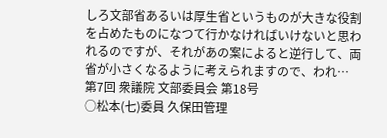しろ文部省あるいは厚生省というものが大きな役割を占めたものになつて行かなければいけないと思われるのですが、それがあの案によると逆行して、両省が小さくなるように考えられますので、われ…
第7回 衆議院 文部委員会 第18号
○松本(七)委員 久保田管理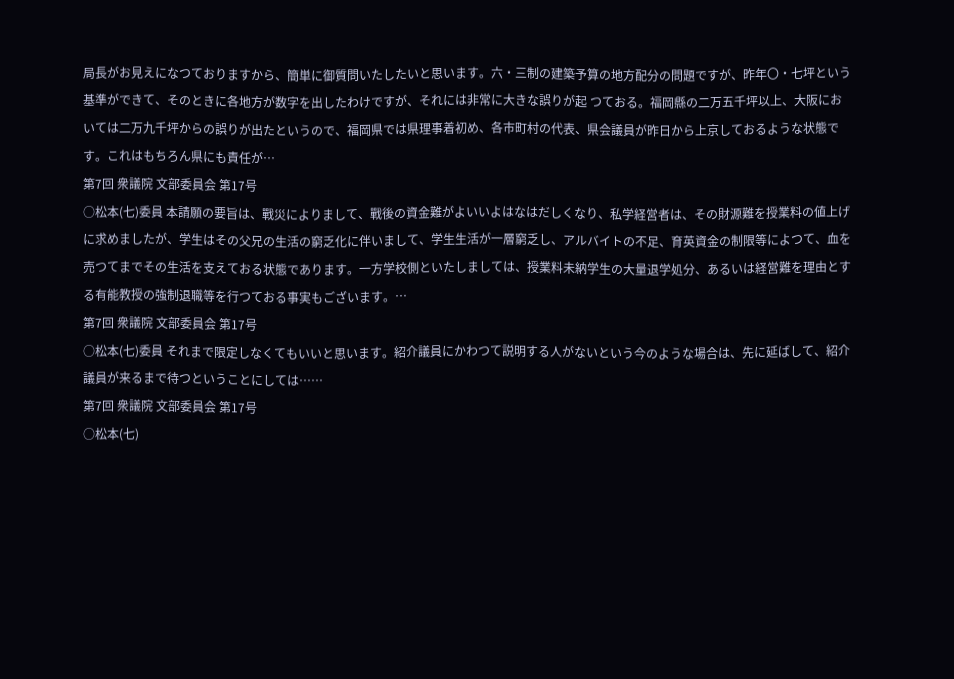局長がお見えになつておりますから、簡単に御質問いたしたいと思います。六・三制の建築予算の地方配分の問題ですが、昨年〇・七坪という基準ができて、そのときに各地方が数字を出したわけですが、それには非常に大きな誤りが起 つておる。福岡縣の二万五千坪以上、大阪においては二万九千坪からの誤りが出たというので、福岡県では県理事着初め、各市町村の代表、県会議員が昨日から上京しておるような状態です。これはもちろん県にも責任が…
第7回 衆議院 文部委員会 第17号
○松本(七)委員 本請願の要旨は、戰災によりまして、戰後の資金難がよいいよはなはだしくなり、私学経営者は、その財源難を授業料の値上げに求めましたが、学生はその父兄の生活の窮乏化に伴いまして、学生生活が一層窮乏し、アルバイトの不足、育英資金の制限等によつて、血を売つてまでその生活を支えておる状態であります。一方学校側といたしましては、授業料未納学生の大量退学処分、あるいは経営難を理由とする有能教授の強制退職等を行つておる事実もございます。…
第7回 衆議院 文部委員会 第17号
○松本(七)委員 それまで限定しなくてもいいと思います。紹介議員にかわつて説明する人がないという今のような場合は、先に延ばして、紹介議員が来るまで待つということにしては……
第7回 衆議院 文部委員会 第17号
○松本(七)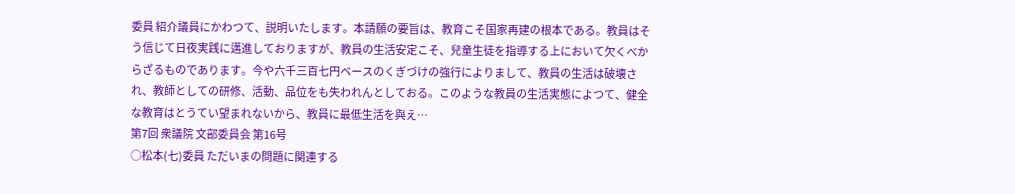委員 紹介議員にかわつて、説明いたします。本請願の要旨は、教育こそ国家再建の根本である。教員はそう信じて日夜実践に邁進しておりますが、教員の生活安定こそ、兒童生徒を指導する上において欠くべからざるものであります。今や六千三百七円ベースのくぎづけの強行によりまして、教員の生活は破壊され、教師としての研修、活動、品位をも失われんとしておる。このような教員の生活実態によつて、健全な教育はとうてい望まれないから、教員に最低生活を與え…
第7回 衆議院 文部委員会 第16号
○松本(七)委員 ただいまの問題に関連する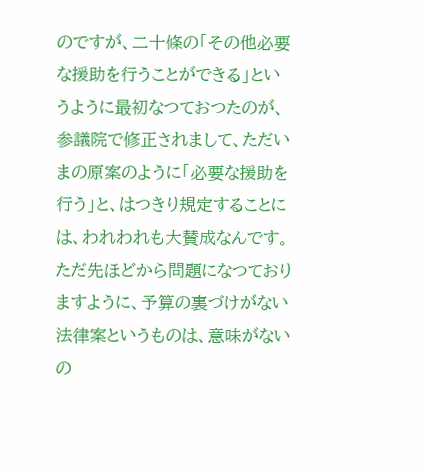のですが、二十條の「その他必要な援助を行うことができる」というように最初なつておつたのが、参議院で修正されまして、ただいまの原案のように「必要な援助を行う」と、はつきり規定することには、われわれも大賛成なんです。ただ先ほどから問題になつておりますように、予算の裏づけがない法律案というものは、意味がないの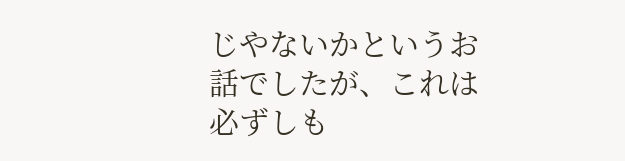じやないかというお話でしたが、これは必ずしも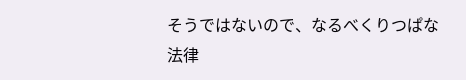そうではないので、なるべくりつぱな法律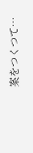案をつくつて…